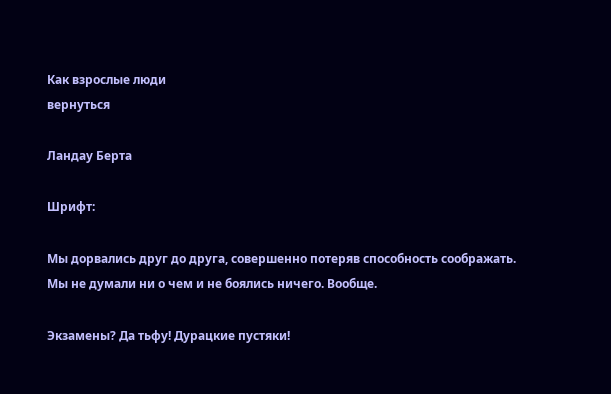Как взрослые люди
вернуться

Ландау Берта

Шрифт:

Мы дорвались друг до друга, совершенно потеряв способность соображать. Мы не думали ни о чем и не боялись ничего. Вообще.

Экзамены? Да тьфу! Дурацкие пустяки!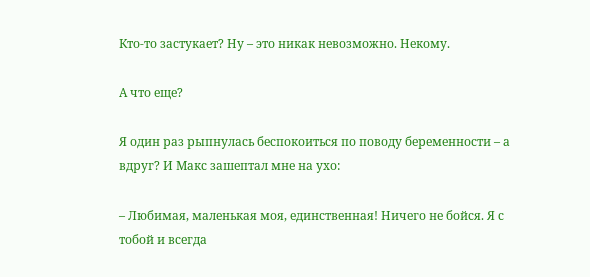Кто-то застукает? Ну – это никак невозможно. Некому.

А что еще?

Я один раз рыпнулась беспокоиться по поводу беременности – а вдруг? И Макс зашептал мне на ухо:

– Любимая, маленькая моя, единственная! Ничего не бойся. Я с тобой и всегда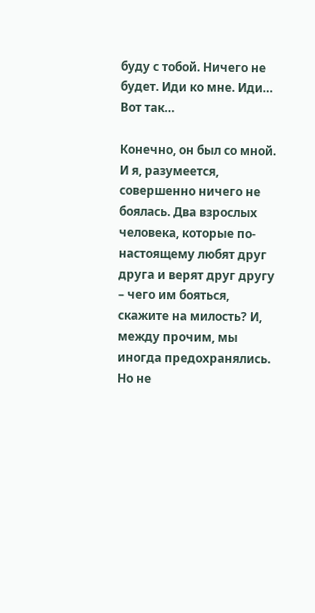буду с тобой. Ничего не будет. Иди ко мне. Иди… Вот так…

Конечно, он был со мной. И я, разумеется, совершенно ничего не боялась. Два взрослых человека, которые по-настоящему любят друг друга и верят друг другу – чего им бояться, скажите на милость? И, между прочим, мы иногда предохранялись. Но не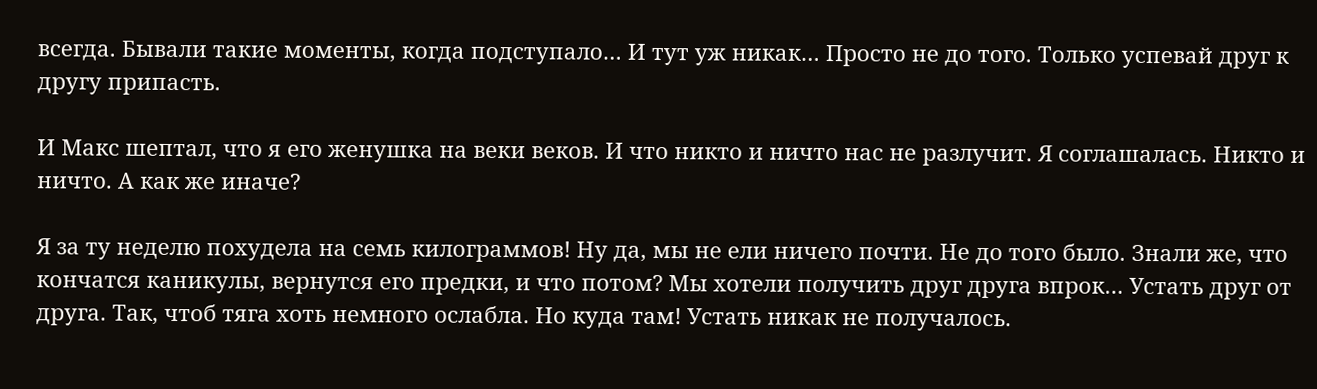всегда. Бывали такие моменты, когда подступало… И тут уж никак… Просто не до того. Только успевай друг к другу припасть.

И Макс шептал, что я его женушка на веки веков. И что никто и ничто нас не разлучит. Я соглашалась. Никто и ничто. А как же иначе?

Я за ту неделю похудела на семь килограммов! Ну да, мы не ели ничего почти. Не до того было. Знали же, что кончатся каникулы, вернутся его предки, и что потом? Мы хотели получить друг друга впрок… Устать друг от друга. Так, чтоб тяга хоть немного ослабла. Но куда там! Устать никак не получалось.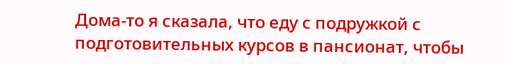Дома-то я сказала, что еду с подружкой с подготовительных курсов в пансионат, чтобы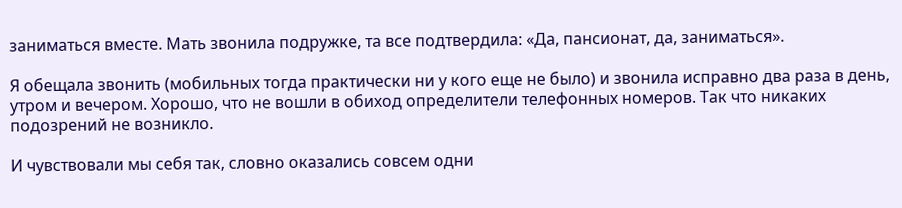заниматься вместе. Мать звонила подружке, та все подтвердила: «Да, пансионат, да, заниматься».

Я обещала звонить (мобильных тогда практически ни у кого еще не было) и звонила исправно два раза в день, утром и вечером. Хорошо, что не вошли в обиход определители телефонных номеров. Так что никаких подозрений не возникло.

И чувствовали мы себя так, словно оказались совсем одни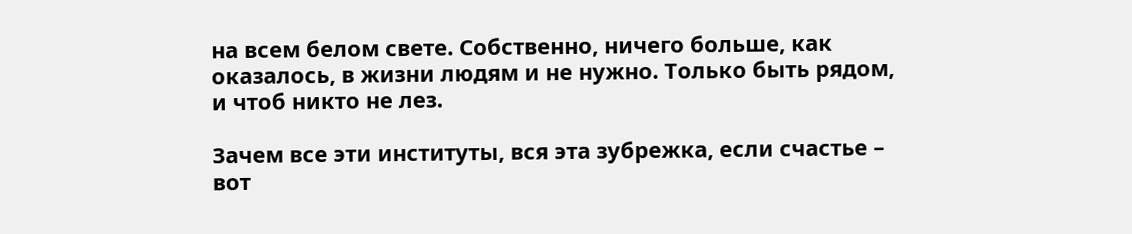на всем белом свете. Собственно, ничего больше, как оказалось, в жизни людям и не нужно. Только быть рядом, и чтоб никто не лез.

Зачем все эти институты, вся эта зубрежка, если счастье – вот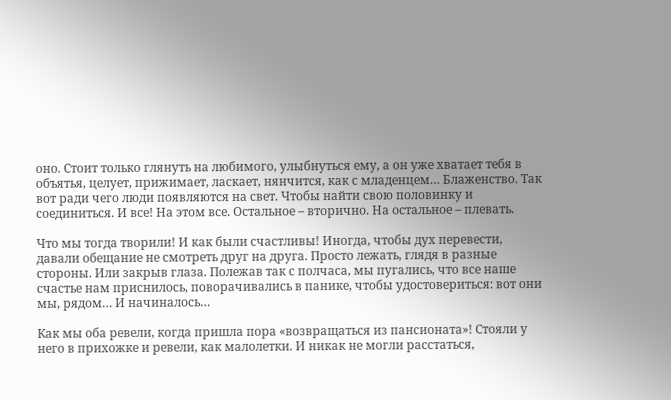оно. Стоит только глянуть на любимого, улыбнуться ему, а он уже хватает тебя в объятья, целует, прижимает, ласкает, нянчится, как с младенцем… Блаженство. Так вот ради чего люди появляются на свет. Чтобы найти свою половинку и соединиться. И все! На этом все. Остальное – вторично. На остальное – плевать.

Что мы тогда творили! И как были счастливы! Иногда, чтобы дух перевести, давали обещание не смотреть друг на друга. Просто лежать, глядя в разные стороны. Или закрыв глаза. Полежав так с полчаса, мы пугались, что все наше счастье нам приснилось, поворачивались в панике, чтобы удостовериться: вот они мы, рядом… И начиналось…

Как мы оба ревели, когда пришла пора «возвращаться из пансионата»! Стояли у него в прихожке и ревели, как малолетки. И никак не могли расстаться,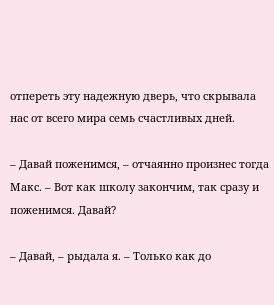отпереть эту надежную дверь, что скрывала нас от всего мира семь счастливых дней.

– Давай поженимся, – отчаянно произнес тогда Макс. – Вот как школу закончим, так сразу и поженимся. Давай?

– Давай, – рыдала я. – Только как до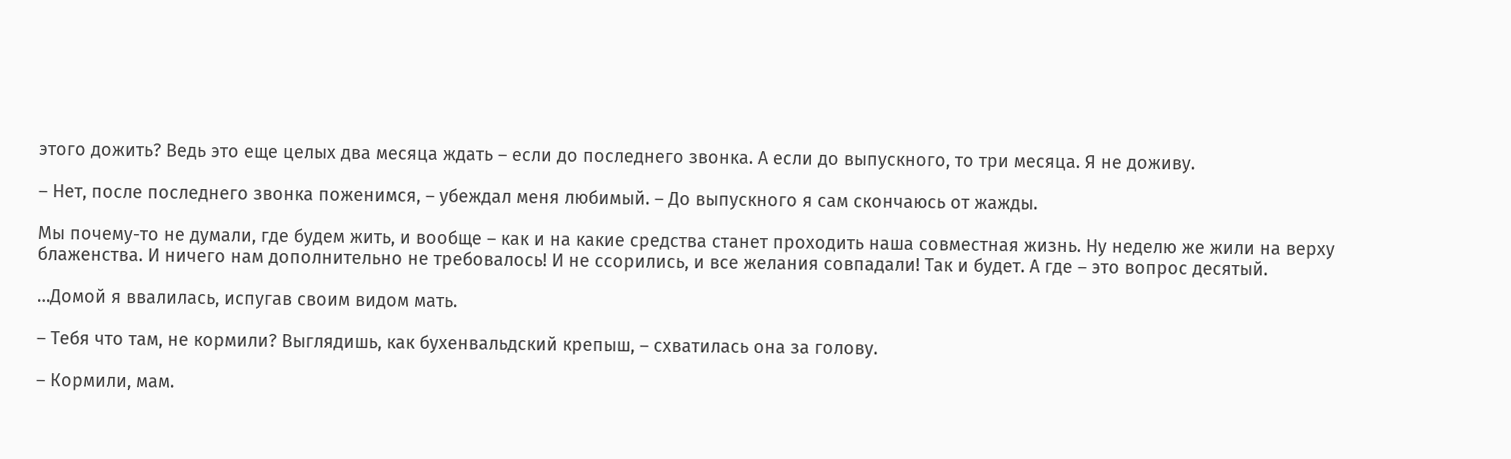этого дожить? Ведь это еще целых два месяца ждать – если до последнего звонка. А если до выпускного, то три месяца. Я не доживу.

– Нет, после последнего звонка поженимся, – убеждал меня любимый. – До выпускного я сам скончаюсь от жажды.

Мы почему-то не думали, где будем жить, и вообще – как и на какие средства станет проходить наша совместная жизнь. Ну неделю же жили на верху блаженства. И ничего нам дополнительно не требовалось! И не ссорились, и все желания совпадали! Так и будет. А где – это вопрос десятый.

…Домой я ввалилась, испугав своим видом мать.

– Тебя что там, не кормили? Выглядишь, как бухенвальдский крепыш, – схватилась она за голову.

– Кормили, мам.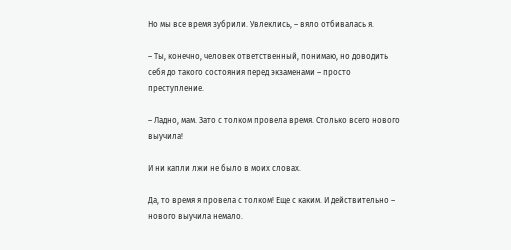Но мы все время зубрили. Увлеклись, – вяло отбивалась я.

– Ты, конечно, человек ответственный, понимаю, но доводить себя до такого состояния перед экзаменами – просто преступление.

– Ладно, мам. Зато с толком провела время. Столько всего нового выучила!

И ни капли лжи не было в моих словах.

Да, то время я провела с толком! Еще с каким. И действительно – нового выучила немало.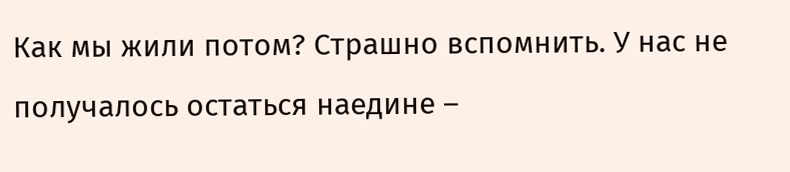Как мы жили потом? Страшно вспомнить. У нас не получалось остаться наедине –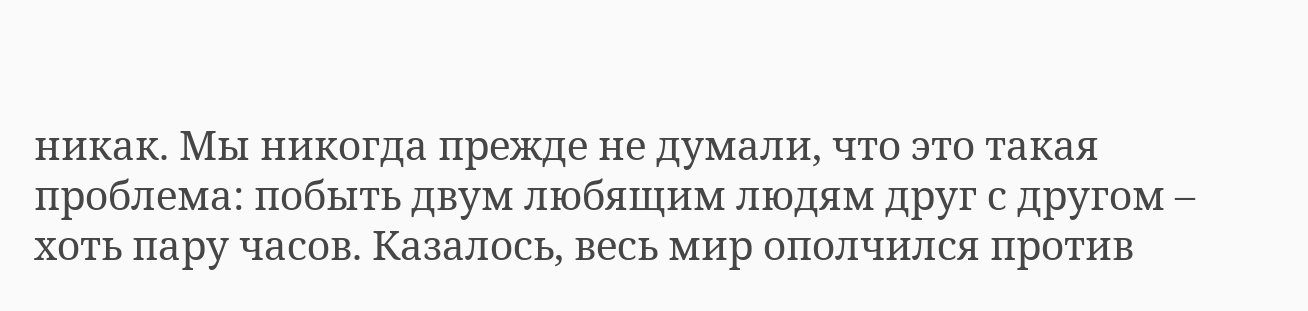никак. Мы никогда прежде не думали, что это такая проблема: побыть двум любящим людям друг с другом – хоть пару часов. Казалось, весь мир ополчился против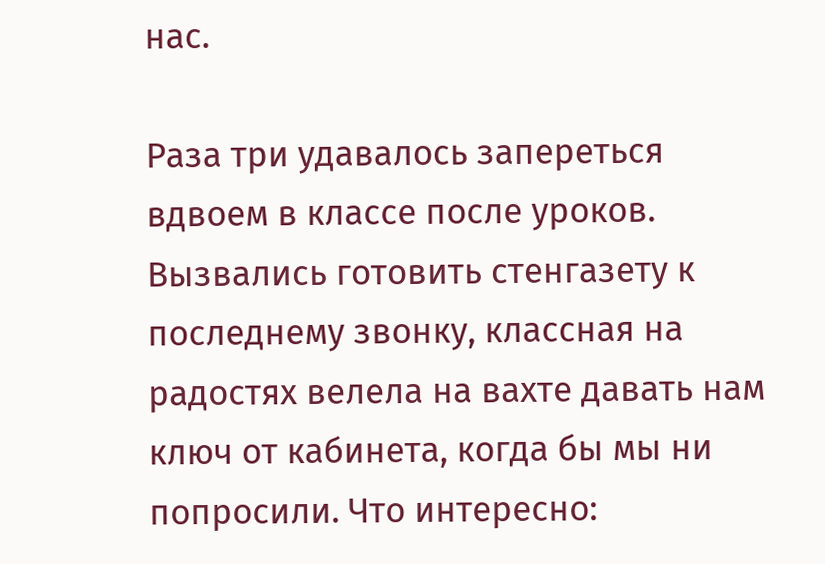нас.

Раза три удавалось запереться вдвоем в классе после уроков. Вызвались готовить стенгазету к последнему звонку, классная на радостях велела на вахте давать нам ключ от кабинета, когда бы мы ни попросили. Что интересно: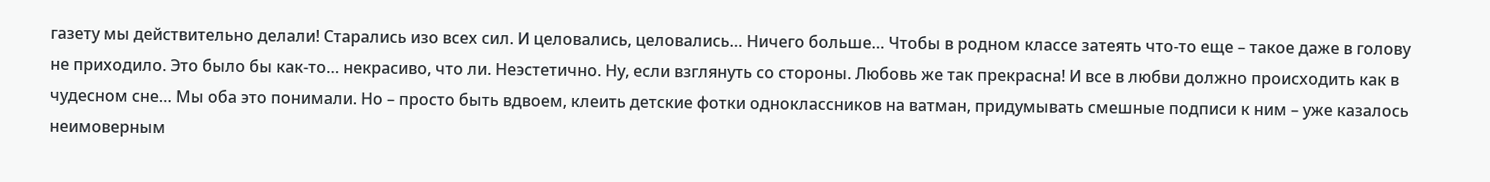газету мы действительно делали! Старались изо всех сил. И целовались, целовались… Ничего больше… Чтобы в родном классе затеять что-то еще – такое даже в голову не приходило. Это было бы как-то… некрасиво, что ли. Неэстетично. Ну, если взглянуть со стороны. Любовь же так прекрасна! И все в любви должно происходить как в чудесном сне… Мы оба это понимали. Но – просто быть вдвоем, клеить детские фотки одноклассников на ватман, придумывать смешные подписи к ним – уже казалось неимоверным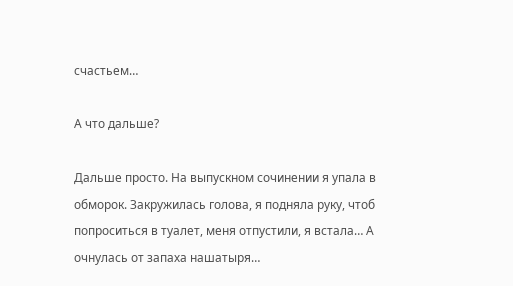счастьем…

А что дальше?

Дальше просто. На выпускном сочинении я упала в обморок. Закружилась голова, я подняла руку, чтоб попроситься в туалет, меня отпустили, я встала… А очнулась от запаха нашатыря…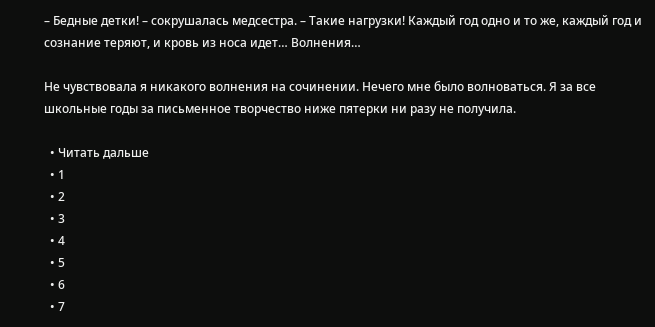– Бедные детки! – сокрушалась медсестра. – Такие нагрузки! Каждый год одно и то же, каждый год и сознание теряют, и кровь из носа идет… Волнения…

Не чувствовала я никакого волнения на сочинении. Нечего мне было волноваться. Я за все школьные годы за письменное творчество ниже пятерки ни разу не получила.

  • Читать дальше
  • 1
  • 2
  • 3
  • 4
  • 5
  • 6
  • 7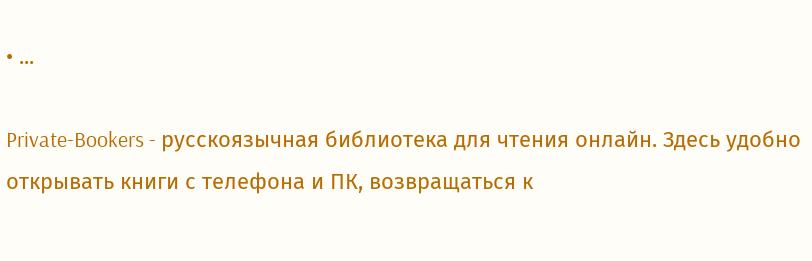• ...

Private-Bookers - русскоязычная библиотека для чтения онлайн. Здесь удобно открывать книги с телефона и ПК, возвращаться к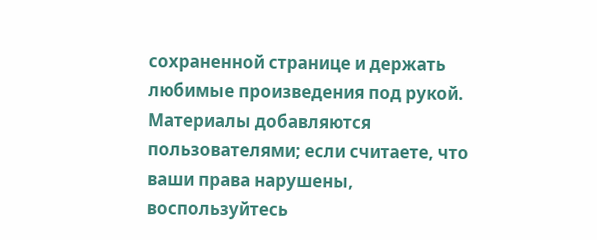сохраненной странице и держать любимые произведения под рукой. Материалы добавляются пользователями; если считаете, что ваши права нарушены, воспользуйтесь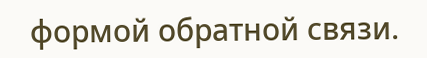формой обратной связи.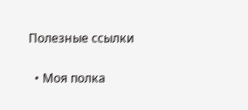Полезные ссылки

  • Моя полка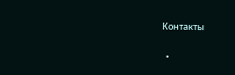Контакты

  •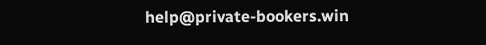help@private-bookers.win